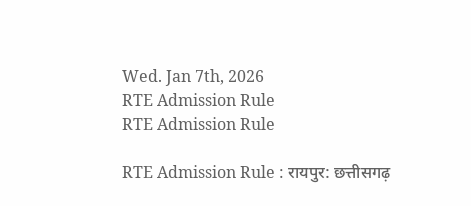Wed. Jan 7th, 2026
RTE Admission Rule
RTE Admission Rule

RTE Admission Rule : रायपुर: छत्तीसगढ़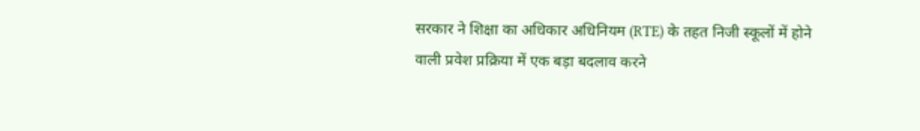सरकार ने शिक्षा का अधिकार अधिनियम (RTE) के तहत निजी स्कूलों में होने वाली प्रवेश प्रक्रिया में एक बड़ा बदलाव करने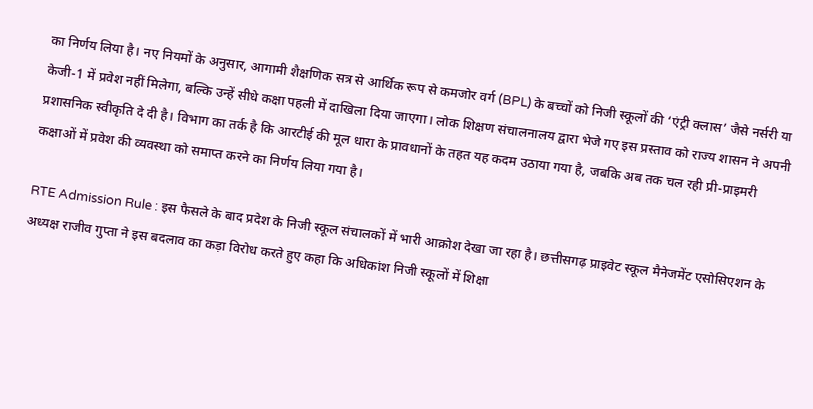का निर्णय लिया है। नए नियमों के अनुसार, आगामी शैक्षणिक सत्र से आर्थिक रूप से कमजोर वर्ग (BPL) के बच्चों को निजी स्कूलों की ‘एंट्री क्लास’ जैसे नर्सरी या केजी-1 में प्रवेश नहीं मिलेगा, बल्कि उन्हें सीधे कक्षा पहली में दाखिला दिया जाएगा। लोक शिक्षण संचालनालय द्वारा भेजे गए इस प्रस्ताव को राज्य शासन ने अपनी प्रशासनिक स्वीकृति दे दी है। विभाग का तर्क है कि आरटीई की मूल धारा के प्रावधानों के तहत यह कदम उठाया गया है, जबकि अब तक चल रही प्री-प्राइमरी कक्षाओं में प्रवेश की व्यवस्था को समाप्त करने का निर्णय लिया गया है।

RTE Admission Rule : इस फैसले के बाद प्रदेश के निजी स्कूल संचालकों में भारी आक्रोश देखा जा रहा है। छत्तीसगढ़ प्राइवेट स्कूल मैनेजमेंट एसोसिएशन के अध्यक्ष राजीव गुप्ता ने इस बदलाव का कड़ा विरोध करते हुए कहा कि अधिकांश निजी स्कूलों में शिक्षा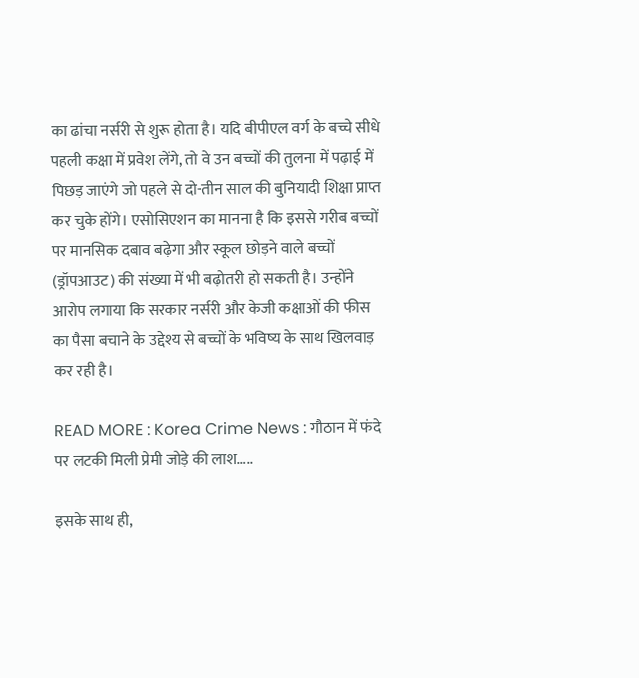का ढांचा नर्सरी से शुरू होता है। यदि बीपीएल वर्ग के बच्चे सीधे पहली कक्षा में प्रवेश लेंगे, तो वे उन बच्चों की तुलना में पढ़ाई में पिछड़ जाएंगे जो पहले से दो-तीन साल की बुनियादी शिक्षा प्राप्त कर चुके होंगे। एसोसिएशन का मानना है कि इससे गरीब बच्चों पर मानसिक दबाव बढ़ेगा और स्कूल छोड़ने वाले बच्चों (ड्रॉपआउट) की संख्या में भी बढ़ोतरी हो सकती है। उन्होंने आरोप लगाया कि सरकार नर्सरी और केजी कक्षाओं की फीस का पैसा बचाने के उद्देश्य से बच्चों के भविष्य के साथ खिलवाड़ कर रही है।

READ MORE : Korea Crime News : गौठान में फंदे पर लटकी मिली प्रेमी जोड़े की लाश…..

इसके साथ ही,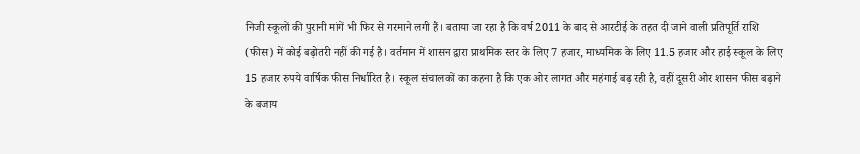निजी स्कूलों की पुरानी मांगें भी फिर से गरमाने लगी हैं। बताया जा रहा है कि वर्ष 2011 के बाद से आरटीई के तहत दी जाने वाली प्रतिपूर्ति राशि (फीस) में कोई बढ़ोतरी नहीं की गई है। वर्तमान में शासन द्वारा प्राथमिक स्तर के लिए 7 हजार, माध्यमिक के लिए 11.5 हजार और हाई स्कूल के लिए 15 हजार रुपये वार्षिक फीस निर्धारित है। स्कूल संचालकों का कहना है कि एक ओर लागत और महंगाई बढ़ रही है, वहीं दूसरी ओर शासन फीस बढ़ाने के बजाय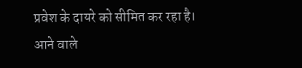प्रवेश के दायरे को सीमित कर रहा है। आने वाले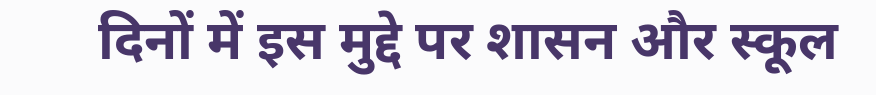दिनों में इस मुद्दे पर शासन और स्कूल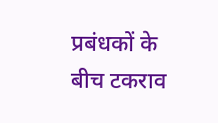प्रबंधकों के बीच टकराव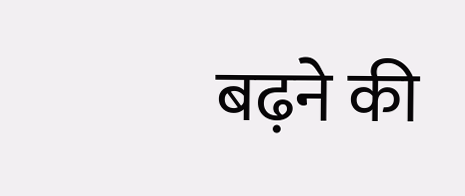बढ़ने की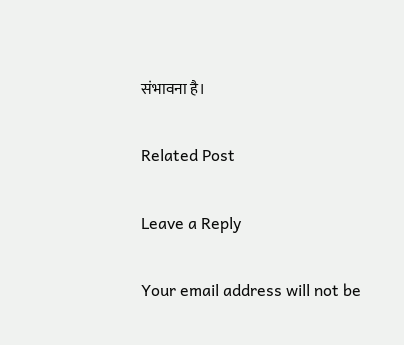संभावना है।

Related Post

Leave a Reply

Your email address will not be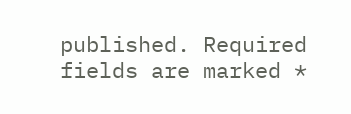published. Required fields are marked *